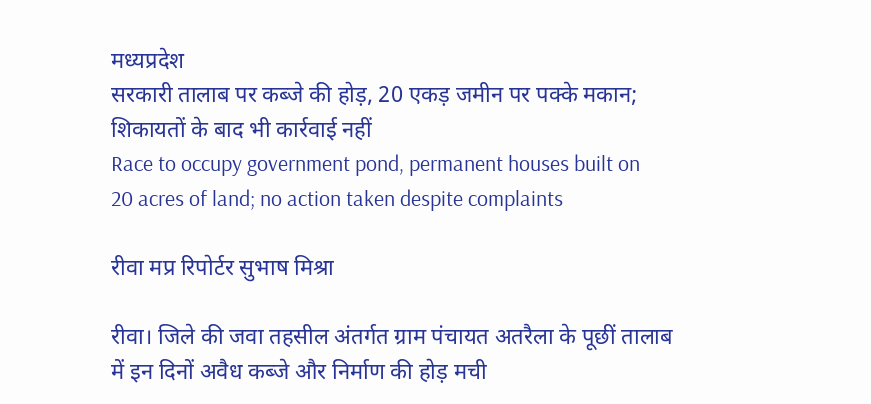मध्यप्रदेश
सरकारी तालाब पर कब्जे की होड़, 20 एकड़ जमीन पर पक्के मकान; शिकायतों के बाद भी कार्रवाई नहीं
Race to occupy government pond, permanent houses built on 20 acres of land; no action taken despite complaints

रीवा मप्र रिपोर्टर सुभाष मिश्रा

रीवा। जिले की जवा तहसील अंतर्गत ग्राम पंचायत अतरैला के पूछीं तालाब में इन दिनों अवैध कब्जे और निर्माण की होड़ मची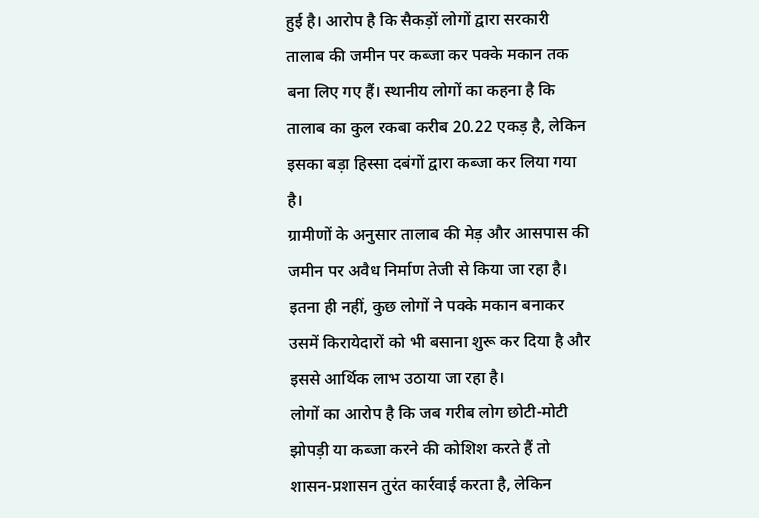हुई है। आरोप है कि सैकड़ों लोगों द्वारा सरकारी तालाब की जमीन पर कब्जा कर पक्के मकान तक बना लिए गए हैं। स्थानीय लोगों का कहना है कि तालाब का कुल रकबा करीब 20.22 एकड़ है, लेकिन इसका बड़ा हिस्सा दबंगों द्वारा कब्जा कर लिया गया है।
ग्रामीणों के अनुसार तालाब की मेड़ और आसपास की जमीन पर अवैध निर्माण तेजी से किया जा रहा है। इतना ही नहीं, कुछ लोगों ने पक्के मकान बनाकर उसमें किरायेदारों को भी बसाना शुरू कर दिया है और इससे आर्थिक लाभ उठाया जा रहा है।
लोगों का आरोप है कि जब गरीब लोग छोटी-मोटी झोपड़ी या कब्जा करने की कोशिश करते हैं तो शासन-प्रशासन तुरंत कार्रवाई करता है, लेकिन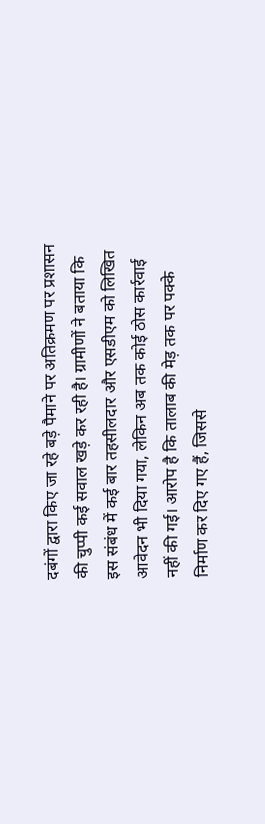दबंगों द्वारा किए जा रहे बड़े पैमाने पर अतिक्रमण पर प्रशासन की चुप्पी कई सवाल खड़े कर रही है। ग्रामीणों ने बताया कि इस संबंध में कई बार तहसीलदार और एसडीएम को लिखित आवेदन भी दिया गया, लेकिन अब तक कोई ठोस कार्रवाई नहीं की गई। आरोप है कि तालाब की मेड़ तक पर पक्के निर्माण कर दिए गए हैं, जिससे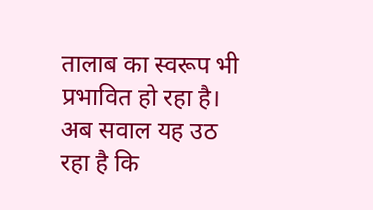तालाब का स्वरूप भी प्रभावित हो रहा है।
अब सवाल यह उठ रहा है कि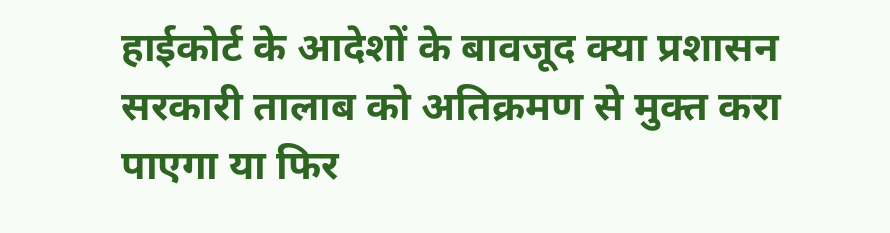हाईकोर्ट के आदेशों के बावजूद क्या प्रशासन सरकारी तालाब को अतिक्रमण से मुक्त करा पाएगा या फिर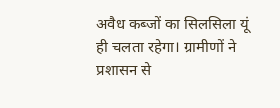अवैध कब्जों का सिलसिला यूं ही चलता रहेगा। ग्रामीणों ने प्रशासन से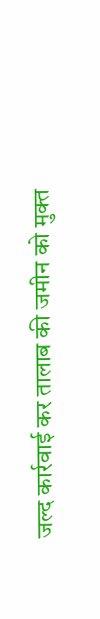जल्द कार्रवाई कर तालाब की जमीन को मुक्त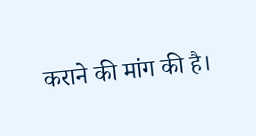कराने की मांग की है।